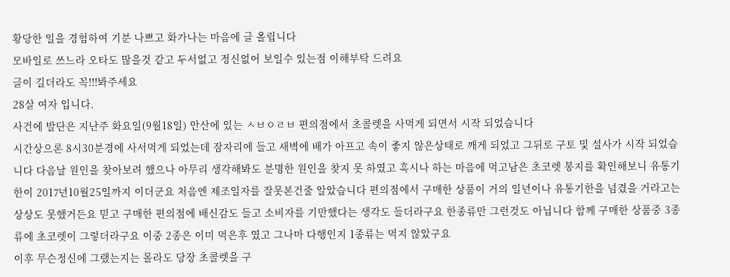황당한 일을 경험하여 기분 나쁘고 화가나는 마음에 글 올립니다
모바일로 쓰느라 오타도 많을것 같고 두서없고 정신없어 보일수 있는점 이해부탁 드려요
글이 길더라도 꼭!!!봐주세요
28살 여자 입니다.
사건에 발단은 지난주 화요일(9월18일) 안산에 있는 ㅅㅂㅇㄹㅂ 편의점에서 초콜렛을 사먹게 되면서 시작 되었습니다
시간상으론 8시30분경에 사서먹게 되었는데 잠자리에 들고 새벽에 배가 아프고 속이 좋지 않은상태로 깨게 되었고 그뒤로 구토 및 설사가 시작 되었습니다 다음날 원인을 찾아보려 했으나 아무리 생각해봐도 분명한 원인을 찾지 못 하였고 혹시나 하는 마음에 먹고남은 초코렛 봉지를 확인해보니 유통기한이 2017년10월25일까지 이더군요 처음엔 제조일자를 잘못본건줄 알았습니다 편의점에서 구매한 상품이 거의 일년이나 유통기한을 넘겼을 거라고는 상상도 못했거든요 믿고 구매한 편의점에 배신감도 들고 소비자를 기만했다는 생각도 들더라구요 한종류만 그런것도 아닙니다 함께 구매한 상품중 3종류에 초코렛이 그렇더라구요 이중 2종은 이미 먹은후 였고 그나마 다행인지 1종류는 먹지 않았구요
이후 무슨정신에 그랬는지는 몰라도 당장 초콜렛을 구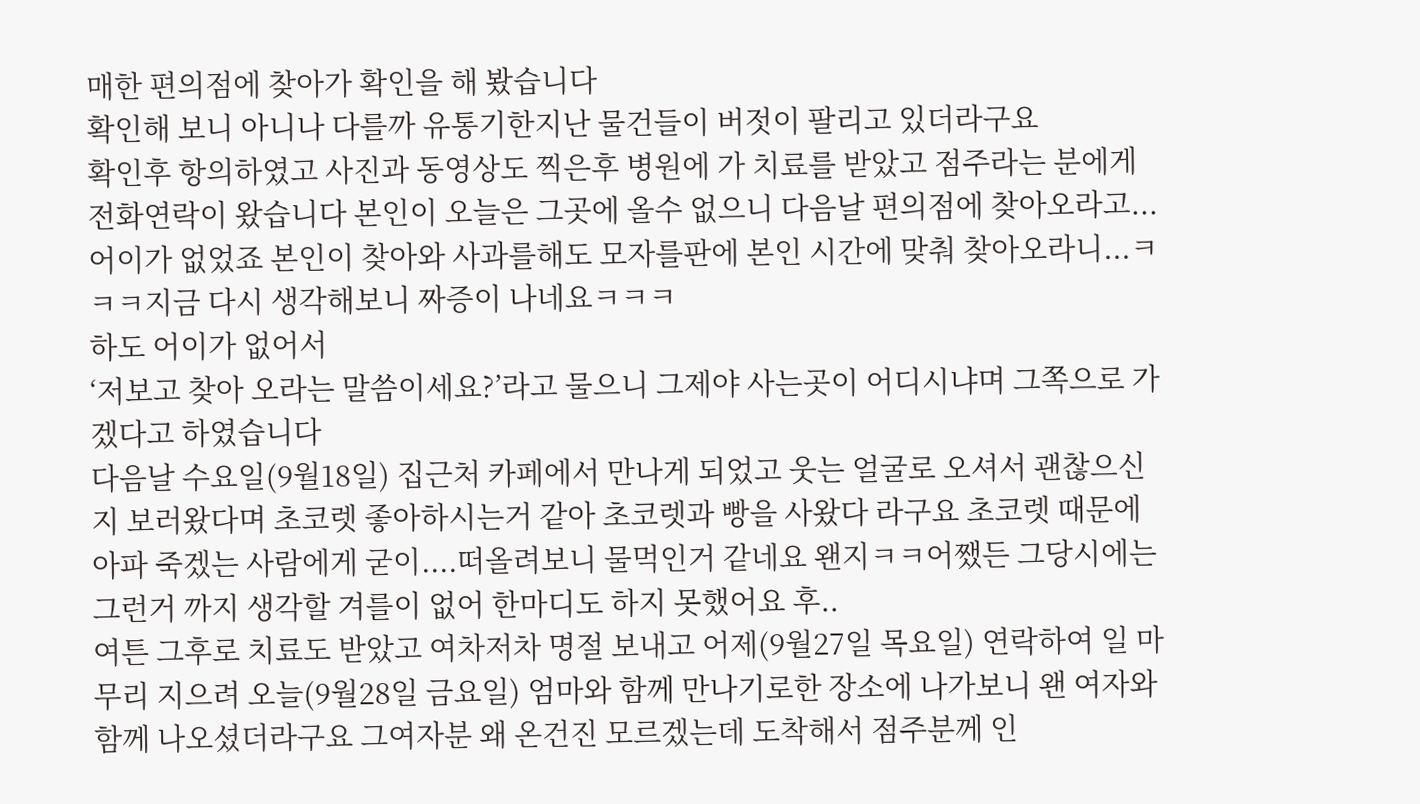매한 편의점에 찾아가 확인을 해 봤습니다
확인해 보니 아니나 다를까 유통기한지난 물건들이 버젓이 팔리고 있더라구요
확인후 항의하였고 사진과 동영상도 찍은후 병원에 가 치료를 받았고 점주라는 분에게 전화연락이 왔습니다 본인이 오늘은 그곳에 올수 없으니 다음날 편의점에 찾아오라고...
어이가 없었죠 본인이 찾아와 사과를해도 모자를판에 본인 시간에 맞춰 찾아오라니...ㅋㅋㅋ지금 다시 생각해보니 짜증이 나네요ㅋㅋㅋ
하도 어이가 없어서
‘저보고 찾아 오라는 말씀이세요?’라고 물으니 그제야 사는곳이 어디시냐며 그쪽으로 가겠다고 하였습니다
다음날 수요일(9월18일) 집근처 카페에서 만나게 되었고 웃는 얼굴로 오셔서 괜찮으신지 보러왔다며 초코렛 좋아하시는거 같아 초코렛과 빵을 사왔다 라구요 초코렛 때문에 아파 죽겠는 사람에게 굳이....떠올려보니 물먹인거 같네요 왠지ㅋㅋ어쨌든 그당시에는 그런거 까지 생각할 겨를이 없어 한마디도 하지 못했어요 후..
여튼 그후로 치료도 받았고 여차저차 명절 보내고 어제(9월27일 목요일) 연락하여 일 마무리 지으려 오늘(9월28일 금요일) 엄마와 함께 만나기로한 장소에 나가보니 왠 여자와 함께 나오셨더라구요 그여자분 왜 온건진 모르겠는데 도착해서 점주분께 인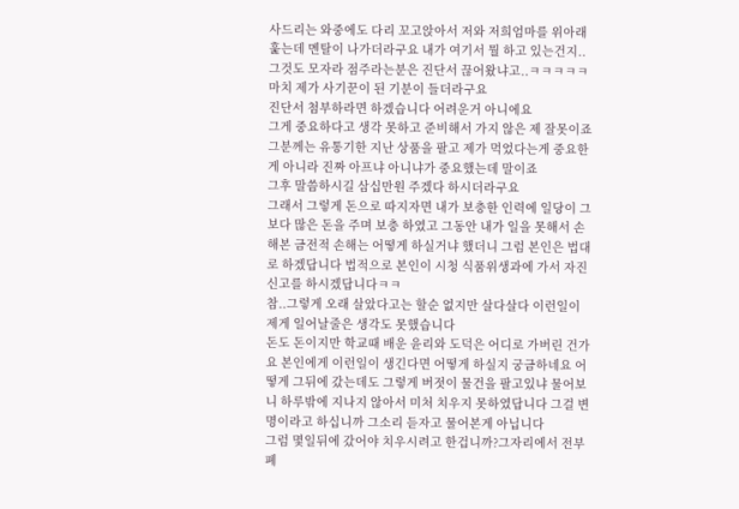사드리는 와중에도 다리 꼬고앉아서 저와 저희엄마를 위아래 훑는데 멘탈이 나가더라구요 내가 여기서 뭘 하고 있는건지..그것도 모자라 점주라는분은 진단서 끊어왔냐고..ㅋㅋㅋㅋㅋ
마치 제가 사기꾼이 된 기분이 들더라구요
진단서 첨부하라면 하겠습니다 어려운거 아니에요
그게 중요하다고 생각 못하고 준비해서 가지 않은 제 잘못이죠
그분께는 유통기한 지난 상품을 팔고 제가 먹었다는게 중요한게 아니라 진짜 아프냐 아니냐가 중요했는데 말이죠
그후 말씀하시길 삼십만원 주겠다 하시더라구요
그래서 그렇게 돈으로 따지자면 내가 보충한 인력에 일당이 그보다 많은 돈을 주며 보충 하였고 그동안 내가 일을 못해서 손해본 금전적 손해는 어떻게 하실거냐 했더니 그럼 본인은 법대로 하겠답니다 법적으로 본인이 시청 식품위생과에 가서 자진 신고를 하시겠답니다ㅋㅋ
참..그렇게 오래 살았다고는 할순 없지만 살다살다 이런일이 제게 일어날줄은 생각도 못했습니다
돈도 돈이지만 학교때 배운 윤리와 도덕은 어디로 가버린 건가요 본인에게 이런일이 생긴다면 어떻게 하실지 궁금하네요 어떻게 그뒤에 갔는데도 그렇게 버젓이 물건을 팔고있냐 물어보니 하루밖에 지나지 않아서 미처 치우지 못하였답니다 그걸 변명이라고 하십니까 그소리 듣자고 물어본게 아닙니다
그럼 몇일뒤에 갔어야 치우시려고 한겁니까?그자리에서 전부 폐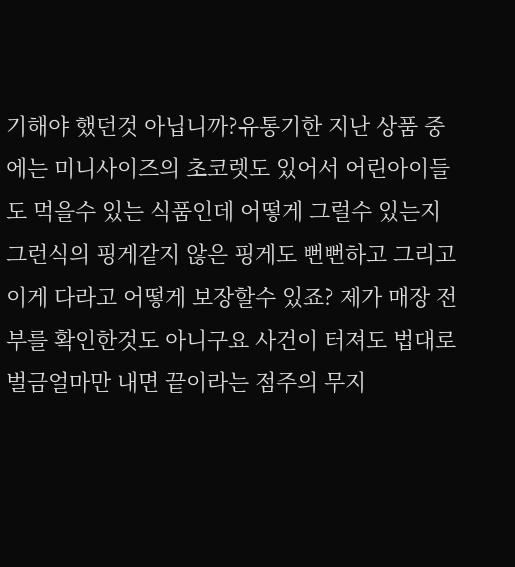기해야 했던것 아닙니까?유통기한 지난 상품 중에는 미니사이즈의 초코렛도 있어서 어린아이들도 먹을수 있는 식품인데 어떻게 그럴수 있는지 그런식의 핑게같지 않은 핑게도 뻔뻔하고 그리고 이게 다라고 어떻게 보장할수 있죠? 제가 매장 전부를 확인한것도 아니구요 사건이 터져도 법대로 벌금얼마만 내면 끝이라는 점주의 무지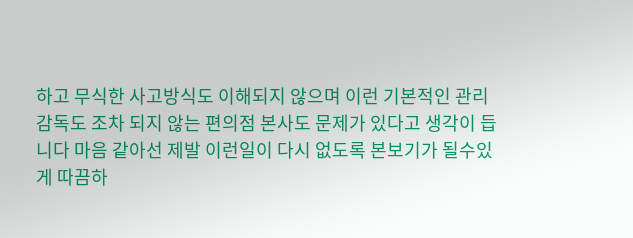하고 무식한 사고방식도 이해되지 않으며 이런 기본적인 관리감독도 조차 되지 않는 편의점 본사도 문제가 있다고 생각이 듭니다 마음 같아선 제발 이런일이 다시 없도록 본보기가 될수있게 따끔하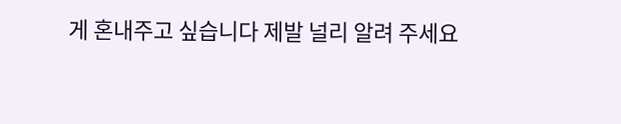게 혼내주고 싶습니다 제발 널리 알려 주세요